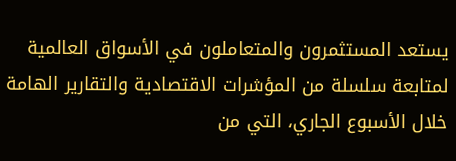يستعد المستثمرون والمتعاملون في الأسواق العالمية لمتابعة سلسلة من المؤشرات الاقتصادية والتقارير الهامة خلال الأسبوع الجاري، التي من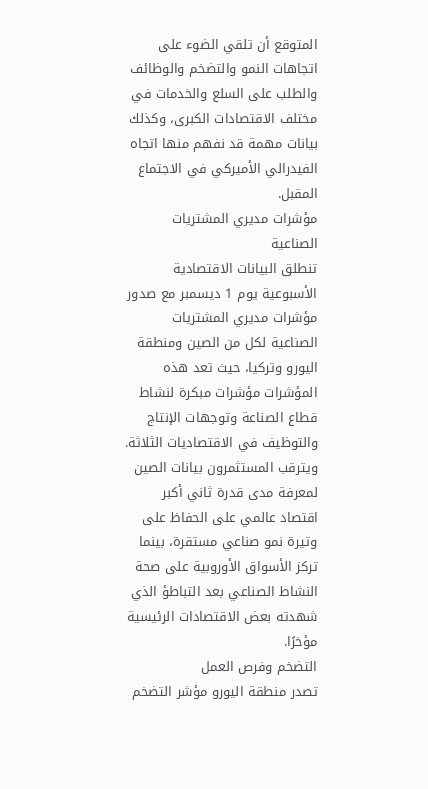المتوقع أن تلقي الضوء على اتجاهات النمو والتضخم والوظائف والطلب على السلع والخدمات في مختلف الاقتصادات الكبرى، وكذلك بيانات مهمة قد نفهم منها اتجاه الفيدرالي الأميركي في الاجتماع المقبل.
مؤشرات مديري المشتريات الصناعية
تنطلق البيانات الاقتصادية الأسبوعية يوم 1 ديسمبر مع صدور مؤشرات مديري المشتريات الصناعية لكل من الصين ومنطقة اليورو وتركيا، حيث تعد هذه المؤشرات مؤشرات مبكرة لنشاط قطاع الصناعة وتوجهات الإنتاج والتوظيف في الاقتصاديات الثلاثة.
ويترقب المستثمرون بيانات الصين لمعرفة مدى قدرة ثاني أكبر اقتصاد عالمي على الحفاظ على وتيرة نمو صناعي مستقرة، بينما تركز الأسواق الأوروبية على صحة النشاط الصناعي بعد التباطؤ الذي شهدته بعض الاقتصادات الرئيسية مؤخرًا.
التضخم وفرص العمل
تصدر منطقة اليورو مؤشر التضخم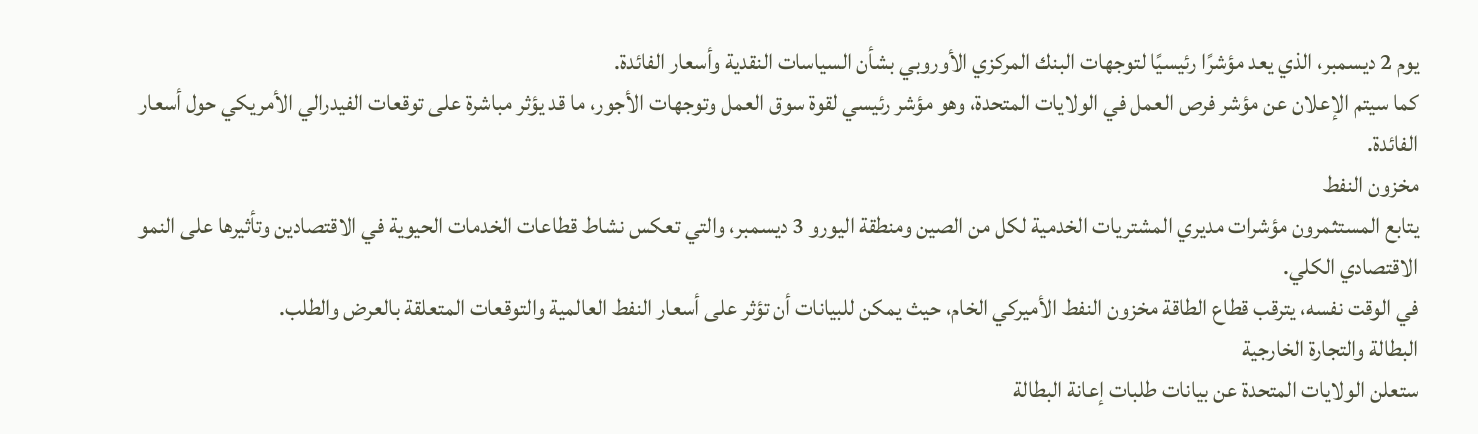يوم 2 ديسمبر، الذي يعد مؤشرًا رئيسيًا لتوجهات البنك المركزي الأوروبي بشأن السياسات النقدية وأسعار الفائدة.
كما سيتم الإعلان عن مؤشر فرص العمل في الولايات المتحدة، وهو مؤشر رئيسي لقوة سوق العمل وتوجهات الأجور، ما قد يؤثر مباشرة على توقعات الفيدرالي الأمريكي حول أسعار الفائدة.
مخزون النفط
يتابع المستثمرون مؤشرات مديري المشتريات الخدمية لكل من الصين ومنطقة اليورو 3 ديسمبر، والتي تعكس نشاط قطاعات الخدمات الحيوية في الاقتصادين وتأثيرها على النمو الاقتصادي الكلي.
في الوقت نفسه، يترقب قطاع الطاقة مخزون النفط الأميركي الخام، حيث يمكن للبيانات أن تؤثر على أسعار النفط العالمية والتوقعات المتعلقة بالعرض والطلب.
البطالة والتجارة الخارجية
ستعلن الولايات المتحدة عن بيانات طلبات إعانة البطالة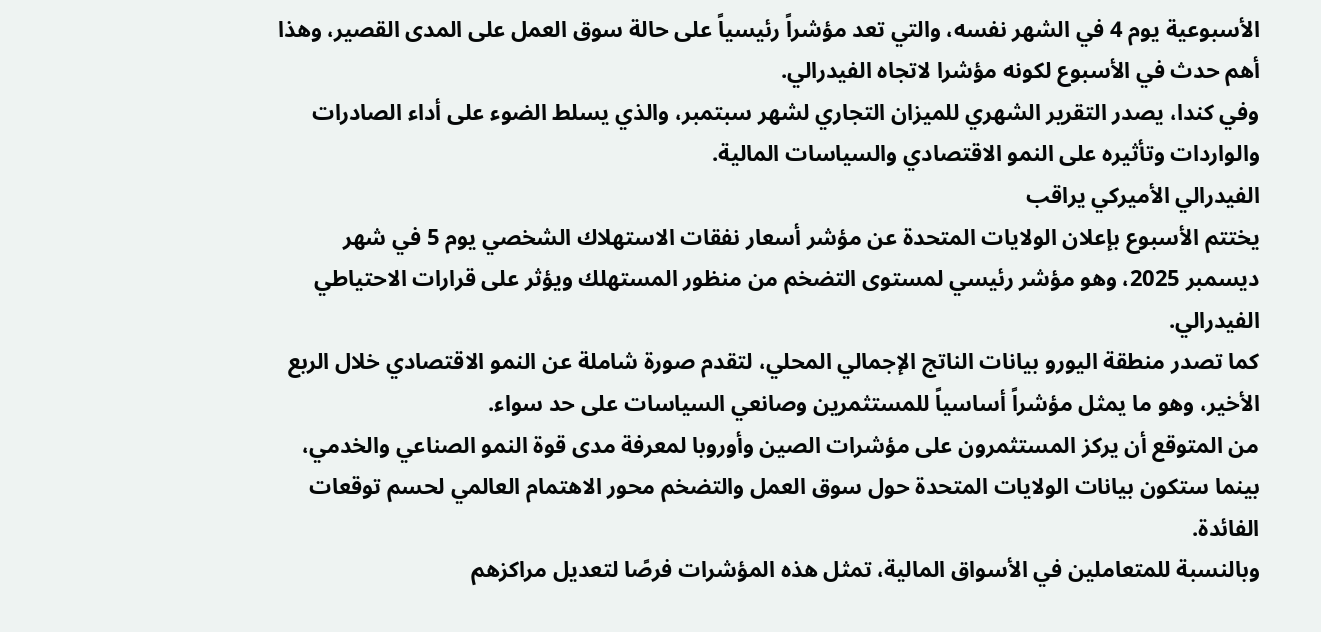الأسبوعية يوم 4 في الشهر نفسه، والتي تعد مؤشراً رئيسياً على حالة سوق العمل على المدى القصير، وهذا أهم حدث في الأسبوع لكونه مؤشرا لاتجاه الفيدرالي.
وفي كندا، يصدر التقرير الشهري للميزان التجاري لشهر سبتمبر، والذي يسلط الضوء على أداء الصادرات والواردات وتأثيره على النمو الاقتصادي والسياسات المالية.
الفيدرالي الأميركي يراقب
يختتم الأسبوع بإعلان الولايات المتحدة عن مؤشر أسعار نفقات الاستهلاك الشخصي يوم 5 في شهر ديسمبر 2025، وهو مؤشر رئيسي لمستوى التضخم من منظور المستهلك ويؤثر على قرارات الاحتياطي الفيدرالي.
كما تصدر منطقة اليورو بيانات الناتج الإجمالي المحلي، لتقدم صورة شاملة عن النمو الاقتصادي خلال الربع الأخير، وهو ما يمثل مؤشراً أساسياً للمستثمرين وصانعي السياسات على حد سواء.
من المتوقع أن يركز المستثمرون على مؤشرات الصين وأوروبا لمعرفة مدى قوة النمو الصناعي والخدمي، بينما ستكون بيانات الولايات المتحدة حول سوق العمل والتضخم محور الاهتمام العالمي لحسم توقعات الفائدة.
وبالنسبة للمتعاملين في الأسواق المالية، تمثل هذه المؤشرات فرصًا لتعديل مراكزهم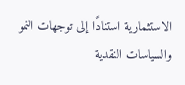الاستثمارية استنادًا إلى توجهات النمو والسياسات النقدية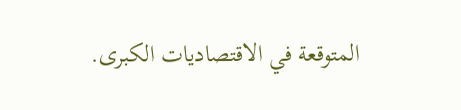المتوقعة في الاقتصاديات الكبرى.